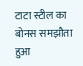टाटा स्टील का बोनस समझौता हुआ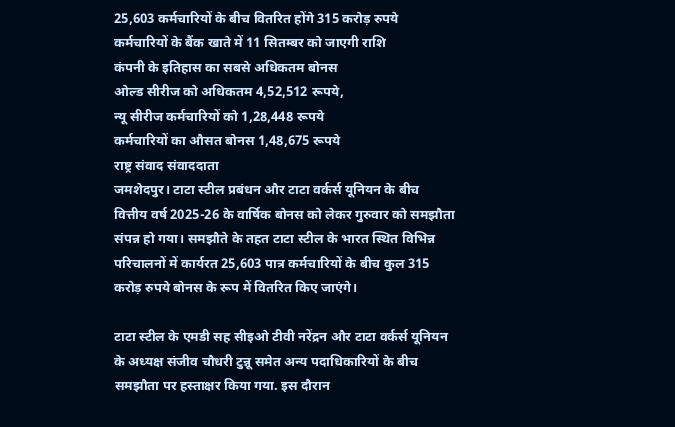25,603 कर्मचारियों के बीच वितरित होंगे 315 करोड़ रुपये
कर्मचारियों के बैंक खाते में 11 सितम्बर को जाएगी राशि
कंपनी के इतिहास का सबसे अधिकतम बोनस
ओल्ड सीरीज को अधिकतम 4,52,512 रूपये,
न्यू सीरीज कर्मचारियों को 1,28,448 रूपये
कर्मचारियों का औसत बोनस 1,48,675 रूपये
राष्ट्र संवाद संवाददाता
जमशेदपुर। टाटा स्टील प्रबंधन और टाटा वर्कर्स यूनियन के बीच वित्तीय वर्ष 2025-26 के वार्षिक बोनस को लेकर गुरुवार को समझौता संपन्न हो गया। समझौते के तहत टाटा स्टील के भारत स्थित विभिन्न परिचालनों में कार्यरत 25,603 पात्र कर्मचारियों के बीच कुल 315 करोड़ रुपये बोनस के रूप में वितरित किए जाएंगे।

टाटा स्टील के एमडी सह सीइओ टीवी नरेंद्रन और टाटा वर्कर्स यूनियन के अध्यक्ष संजीव चौधरी टुन्नू समेत अन्य पदाधिकारियों के बीच समझौता पर हस्ताक्षर किया गया. इस दौरान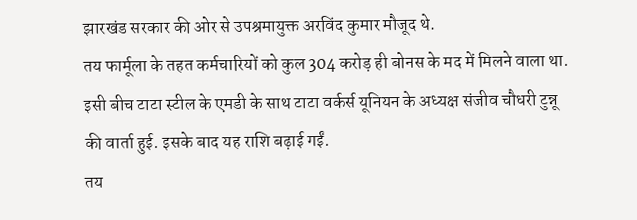झारखंड सरकार की ओर से उपश्रमायुक्त अरविंद कुमार मौजूद थे.
तय फार्मूला के तहत कर्मचारियों को कुल 304 करोड़ ही बोनस के मद में मिलने वाला था. इसी बीच टाटा स्टील के एमडी के साथ टाटा वर्कर्स यूनियन के अध्यक्ष संजीव चौधरी टुन्नू की वार्ता हुई. इसके बाद यह राशि बढ़ाई गईं.
तय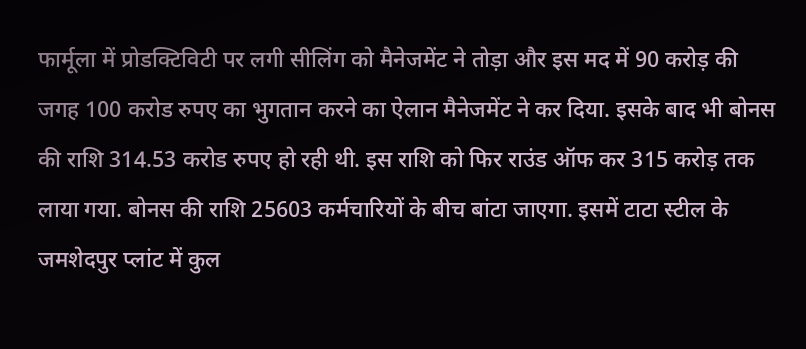फार्मूला में प्रोडक्टिविटी पर लगी सीलिंग को मैनेजमेंट ने तोड़ा और इस मद में 90 करोड़ की जगह 100 करोड रुपए का भुगतान करने का ऐलान मैनेजमेंट ने कर दिया. इसके बाद भी बोनस की राशि 314.53 करोड रुपए हो रही थी. इस राशि को फिर राउंड ऑफ कर 315 करोड़ तक लाया गया. बोनस की राशि 25603 कर्मचारियों के बीच बांटा जाएगा. इसमें टाटा स्टील के जमशेदपुर प्लांट में कुल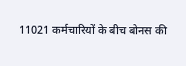11021 कर्मचारियों के बीच बोनस की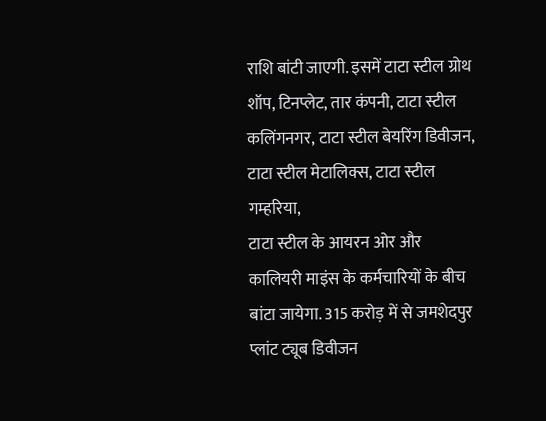राशि बांटी जाएगी. इसमें टाटा स्टील ग्रोथ शॉप, टिनप्लेट, तार कंपनी, टाटा स्टील कलिंगनगर, टाटा स्टील बेयरिंग डिवीजन, टाटा स्टील मेटालिक्स, टाटा स्टील गम्हरिया,
टाटा स्टील के आयरन ओर और कालियरी माइंस के कर्मचारियों के बीच बांटा जायेगा. 315 करोड़ में से जमशेदपुर प्लांट ट्यूब डिवीजन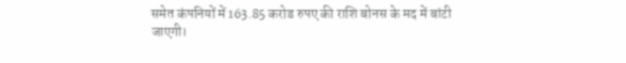समेत कंपनियों में 163.85 करोड रुपए की राशि बोनस के मद में बांटी जाएगी।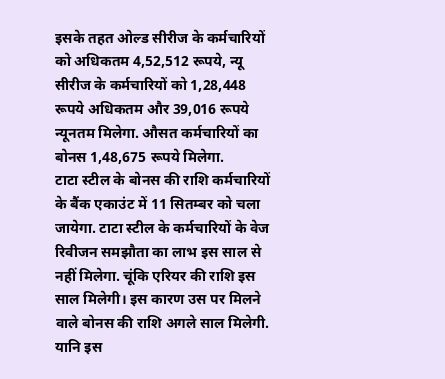इसके तहत ओल्ड सीरीज के कर्मचारियों को अधिकतम 4,52,512 रूपये, न्यू सीरीज के कर्मचारियों को 1,28,448 रूपये अधिकतम और 39,016 रूपये न्यूनतम मिलेगा. औसत कर्मचारियों का बोनस 1,48,675 रूपये मिलेगा.
टाटा स्टील के बोनस की राशि कर्मचारियों के बैंक एकाउंट में 11 सितम्बर को चला जायेगा. टाटा स्टील के कर्मचारियों के वेज रिवीजन समझौता का लाभ इस साल से नहीं मिलेगा. चूंकि एरियर की राशि इस साल मिलेगी। इस कारण उस पर मिलने वाले बोनस की राशि अगले साल मिलेगी. यानि इस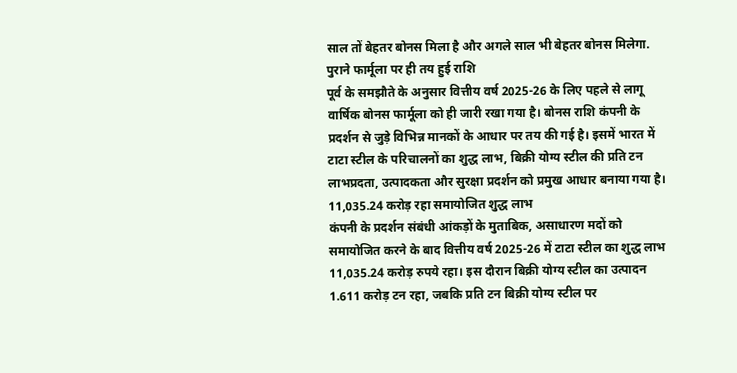साल तों बेहतर बोनस मिला है और अगले साल भी बेहतर बोनस मिलेगा.
पुराने फार्मूला पर ही तय हुई राशि
पूर्व के समझौते के अनुसार वित्तीय वर्ष 2025-26 के लिए पहले से लागू वार्षिक बोनस फार्मूला को ही जारी रखा गया है। बोनस राशि कंपनी के प्रदर्शन से जुड़े विभिन्न मानकों के आधार पर तय की गई है। इसमें भारत में टाटा स्टील के परिचालनों का शुद्ध लाभ, बिक्री योग्य स्टील की प्रति टन लाभप्रदता, उत्पादकता और सुरक्षा प्रदर्शन को प्रमुख आधार बनाया गया है।
11,035.24 करोड़ रहा समायोजित शुद्ध लाभ
कंपनी के प्रदर्शन संबंधी आंकड़ों के मुताबिक, असाधारण मदों को समायोजित करने के बाद वित्तीय वर्ष 2025-26 में टाटा स्टील का शुद्ध लाभ 11,035.24 करोड़ रुपये रहा। इस दौरान बिक्री योग्य स्टील का उत्पादन 1.611 करोड़ टन रहा, जबकि प्रति टन बिक्री योग्य स्टील पर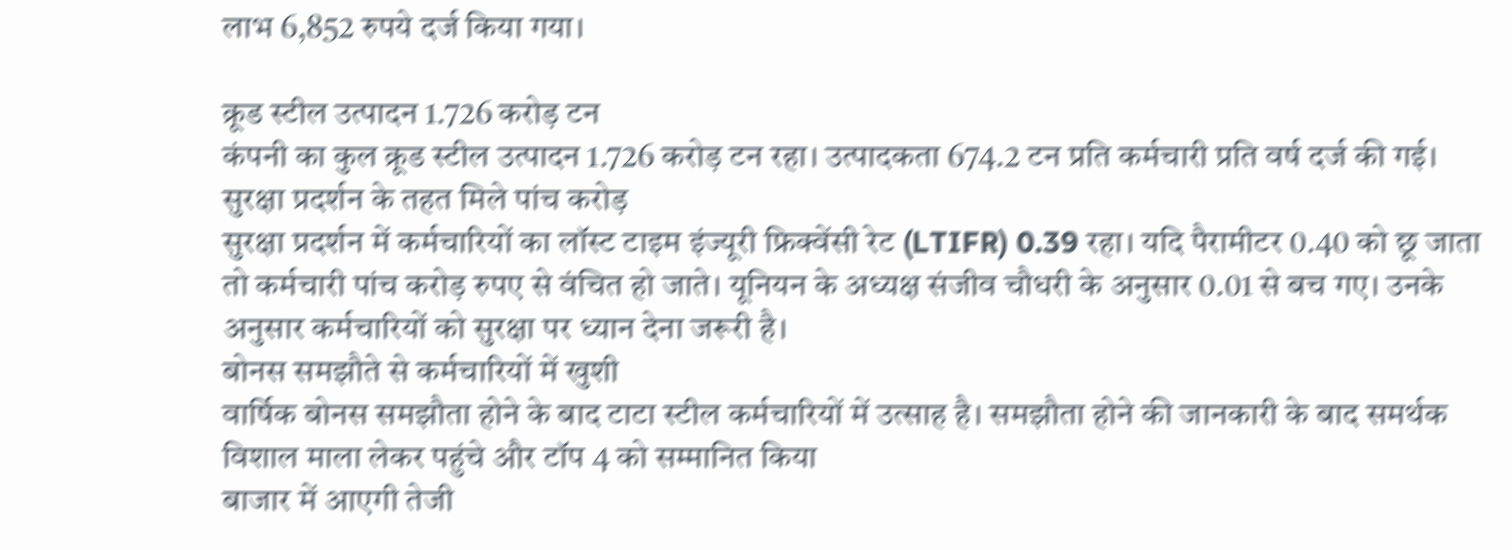लाभ 6,852 रुपये दर्ज किया गया।

क्रूड स्टील उत्पादन 1.726 करोड़ टन
कंपनी का कुल क्रूड स्टील उत्पादन 1.726 करोड़ टन रहा। उत्पादकता 674.2 टन प्रति कर्मचारी प्रति वर्ष दर्ज की गई।
सुरक्षा प्रदर्शन के तहत मिले पांच करोड़
सुरक्षा प्रदर्शन में कर्मचारियों का लॉस्ट टाइम इंज्यूरी फ्रिक्वेंसी रेट (LTIFR) 0.39 रहा। यदि पैरामीटर 0.40 को छू जाता तो कर्मचारी पांच करोड़ रुपए से वंचित हो जाते। यूनियन के अध्यक्ष संजीव चौधरी के अनुसार 0.01 से बच गए। उनके अनुसार कर्मचारियों को सुरक्षा पर ध्यान देना जरूरी है।
बोनस समझौते से कर्मचारियों में खुशी
वार्षिक बोनस समझौता होने के बाद टाटा स्टील कर्मचारियों में उत्साह है। समझौता होने की जानकारी के बाद समर्थक विशाल माला लेकर पहुंचे और टॉप 4 को सम्मानित किया
बाजार में आएगी तेजी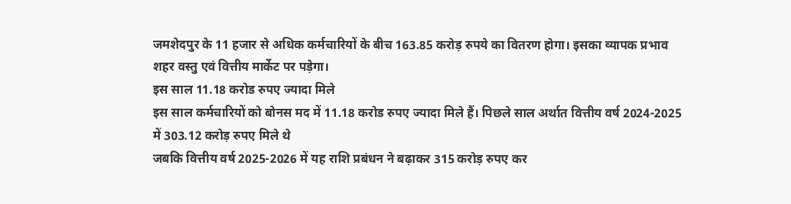जमशेदपुर के 11 हजार से अधिक कर्मचारियों के बीच 163.85 करोड़ रुपये का वितरण होगा। इसका व्यापक प्रभाव शहर वस्तु एवं वित्तीय मार्केट पर पड़ेगा।
इस साल 11.18 करोड रुपए ज्यादा मिले
इस साल कर्मचारियों को बोनस मद में 11.18 करोड रुपए ज्यादा मिले हैं। पिछले साल अर्थात वित्तीय वर्ष 2024-2025 में 303.12 करोड़ रुपए मिले थे
जबकि वित्तीय वर्ष 2025-2026 में यह राशि प्रबंधन ने बढ़ाकर 315 करोड़ रुपए कर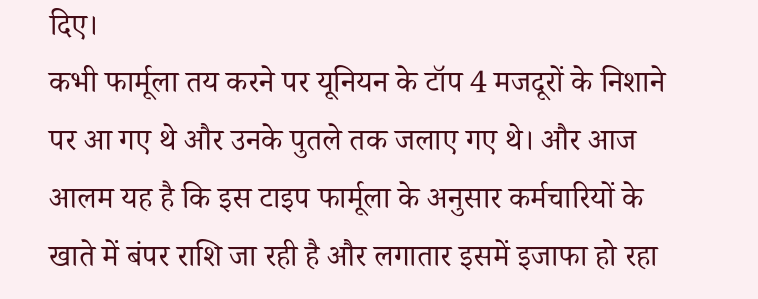दिए।
कभी फार्मूला तय करने पर यूनियन के टॉप 4 मजदूरों के निशाने पर आ गए थे और उनके पुतले तक जलाए गए थे। और आज आलम यह है कि इस टाइप फार्मूला के अनुसार कर्मचारियों के खाते में बंपर राशि जा रही है और लगातार इसमें इजाफा हो रहा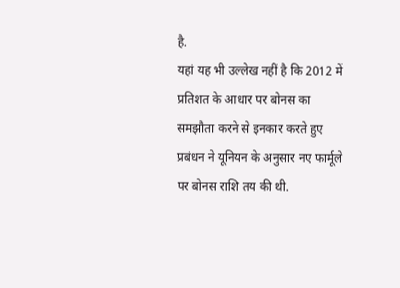है.
यहां यह भी उल्लेख नहीं है कि 2012 में प्रतिशत के आधार पर बोनस का समझौता करने से इनकार करते हुए प्रबंधन ने यूनियन के अनुसार नए फार्मूले पर बोनस राशि तय की थी.